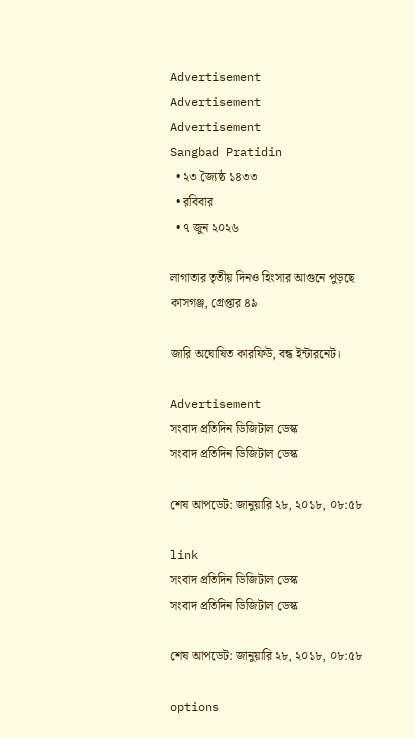Advertisement
Advertisement
Advertisement
Sangbad Pratidin
  • ২৩ জ্যৈষ্ঠ ১৪৩৩
  • রবিবার
  • ৭ জুন ২০২৬

লাগাতার তৃতীয় দিনও হিংসার আগুনে পুড়ছে কাসগঞ্জ, গ্রেপ্তার ৪৯

জারি অঘোষিত কারফিউ, বন্ধ ইন্টারনেট।

Advertisement
সংবাদ প্রতিদিন ডিজিটাল ডেস্ক
সংবাদ প্রতিদিন ডিজিটাল ডেস্ক

শেষ আপডেট: জানুয়ারি ২৮, ২০১৮, ০৮:৫৮

link
সংবাদ প্রতিদিন ডিজিটাল ডেস্ক
সংবাদ প্রতিদিন ডিজিটাল ডেস্ক

শেষ আপডেট: জানুয়ারি ২৮, ২০১৮, ০৮:৫৮

options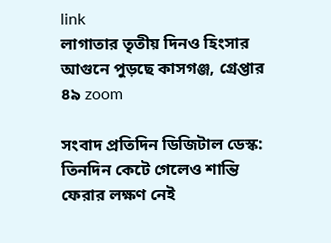link
লাগাতার তৃতীয় দিনও হিংসার আগুনে পুড়ছে কাসগঞ্জ, গ্রেপ্তার ৪৯ zoom

সংবাদ প্রতিদিন ডিজিটাল ডেস্ক: তিনদিন কেটে গেলেও শান্তি ফেরার লক্ষণ নেই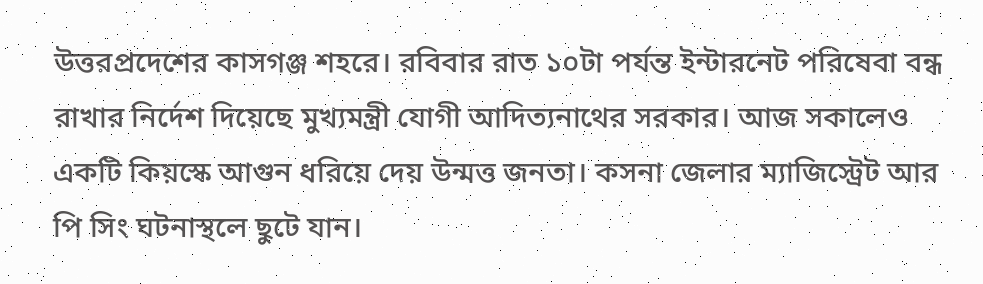উত্তরপ্রদেশের কাসগঞ্জ শহরে। রবিবার রাত ১০টা পর্যন্ত ইন্টারনেট পরিষেবা বন্ধ রাখার নির্দেশ দিয়েছে মুখ্যমন্ত্রী যোগী আদিত্যনাথের সরকার। আজ সকালেও একটি কিয়স্কে আগুন ধরিয়ে দেয় উন্মত্ত জনতা। কসনা জেলার ম্যাজিস্ট্রেট আর পি সিং ঘটনাস্থলে ছুটে যান।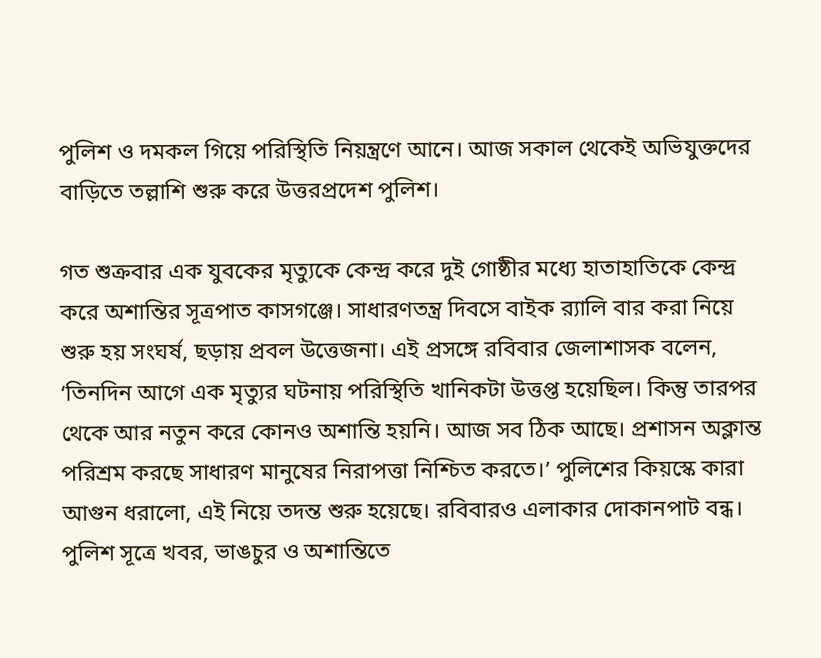পুলিশ ও দমকল গিয়ে পরিস্থিতি নিয়ন্ত্রণে আনে। আজ সকাল থেকেই অভিযুক্তদের বাড়িতে তল্লাশি শুরু করে উত্তরপ্রদেশ পুলিশ।

গত শুক্রবার এক যুবকের মৃত্যুকে কেন্দ্র করে দুই গোষ্ঠীর মধ্যে হাতাহাতিকে কেন্দ্র করে অশান্তির সূত্রপাত কাসগঞ্জে। সাধারণতন্ত্র দিবসে বাইক র‍্যালি বার করা নিয়ে শুরু হয় সংঘর্ষ, ছড়ায় প্রবল উত্তেজনা। এই প্রসঙ্গে রবিবার জেলাশাসক বলেন, ‘তিনদিন আগে এক মৃত্যুর ঘটনায় পরিস্থিতি খানিকটা উত্তপ্ত হয়েছিল। কিন্তু তারপর থেকে আর নতুন করে কোনও অশান্তি হয়নি। আজ সব ঠিক আছে। প্রশাসন অক্লান্ত পরিশ্রম করছে সাধারণ মানুষের নিরাপত্তা নিশ্চিত করতে।’ পুলিশের কিয়স্কে কারা আগুন ধরালো, এই নিয়ে তদন্ত শুরু হয়েছে। রবিবারও এলাকার দোকানপাট বন্ধ। পুলিশ সূত্রে খবর, ভাঙচুর ও অশান্তিতে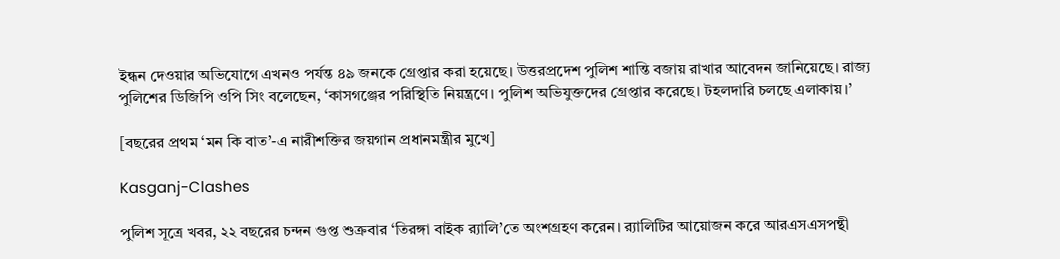ইন্ধন দেওয়ার অভিযোগে এখনও পর্যন্ত ৪৯ জনকে গ্রেপ্তার করা হয়েছে। উত্তরপ্রদেশ পুলিশ শান্তি বজায় রাখার আবেদন জানিয়েছে। রাজ্য পুলিশের ডিজিপি ওপি সিং বলেছেন, ‘কাসগঞ্জের পরিস্থিতি নিয়ন্ত্রণে। পুলিশ অভিযুক্তদের গ্রেপ্তার করেছে। টহলদারি চলছে এলাকায়।’

[বছরের প্রথম ‘মন কি বাত’-এ নারীশক্তির জয়গান প্রধানমন্ত্রীর মুখে]

Kasganj-Clashes

পুলিশ সূত্রে খবর, ২২ বছরের চন্দন গুপ্ত শুক্রবার ‘তিরঙ্গা বাইক র‍্যালি’তে অংশগ্রহণ করেন। র‍্যালিটির আয়োজন করে আরএসএসপন্থী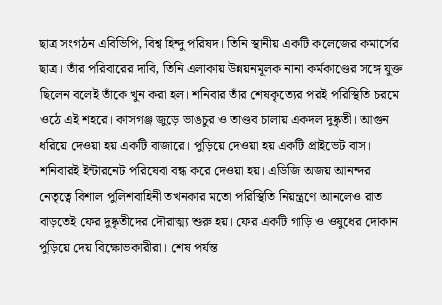ছাত্র সংগঠন এবিভিপি, বিশ্ব হিন্দু পরিষদ। তিনি স্থানীয় একটি কলেজের কমার্সের ছাত্র। তাঁর পরিবারের দাবি, তিনি এলাকায় উন্নয়নমূলক নানা কর্মকাণ্ডের সঙ্গে যুক্ত ছিলেন বলেই তাঁকে খুন করা হল। শনিবার তাঁর শেষকৃত্যের পরই পরিস্থিতি চরমে ওঠে এই শহরে। কাসগঞ্জ জুড়ে ভাঙচুর ও তাণ্ডব চালায় একদল দুষ্কৃতী। আগুন ধরিয়ে দেওয়া হয় একটি বাজারে। পুড়িয়ে দেওয়া হয় একটি প্রাইভেট বাস। শনিবারই ইন্টারনেট পরিষেবা বন্ধ করে দেওয়া হয়। এডিজি অজয় আনন্দর নেতৃত্বে বিশাল পুলিশবাহিনী তখনকার মতো পরিস্থিতি নিয়ন্ত্রণে আনলেও রাত বাড়তেই ফের দুষ্কৃতীদের দৌরাত্ম্য শুরু হয়। ফের একটি গাড়ি ও ওষুধের দোকান পুড়িয়ে দেয় বিক্ষোভকারীরা। শেষ পর্যন্ত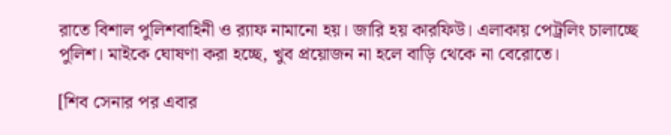রাতে বিশাল পুলিশবাহিনী ও র‍্যাফ নামানো হয়। জারি হয় কারফিউ। এলাকায় পেট্রলিং চালাচ্ছে পুলিশ। মাইকে ঘোষণা করা হচ্ছে, খুব প্রয়োজন না হলে বাড়ি থেকে না বেরোতে।

[শিব সেনার পর এবার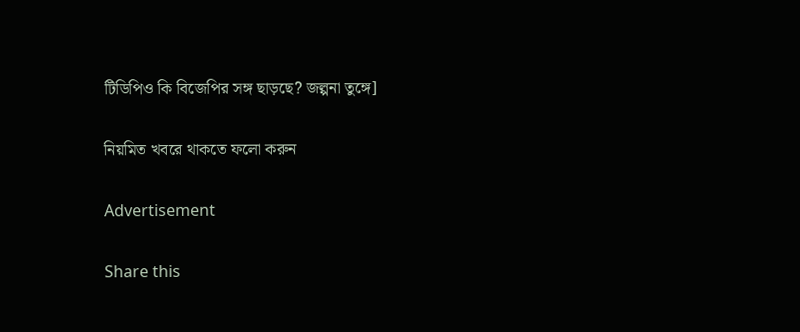টিডিপিও কি বিজেপির সঙ্গ ছাড়ছে? জল্পনা তুঙ্গে]

নিয়মিত খবরে থাকতে ফলো করুন

Advertisement

Share this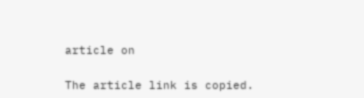article on

The article link is copied.